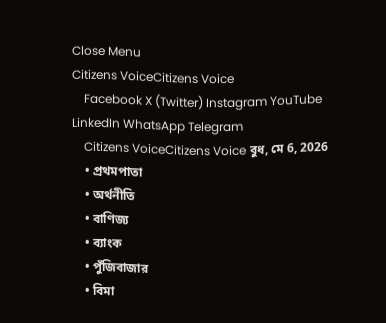Close Menu
Citizens VoiceCitizens Voice
    Facebook X (Twitter) Instagram YouTube LinkedIn WhatsApp Telegram
    Citizens VoiceCitizens Voice বুধ, মে 6, 2026
    • প্রথমপাতা
    • অর্থনীতি
    • বাণিজ্য
    • ব্যাংক
    • পুঁজিবাজার
    • বিমা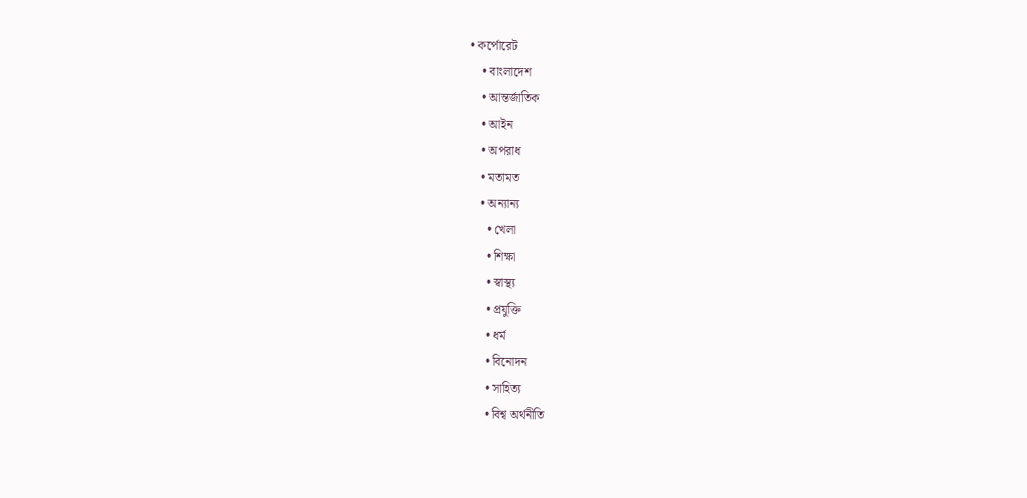• কর্পোরেট
    • বাংলাদেশ
    • আন্তর্জাতিক
    • আইন
    • অপরাধ
    • মতামত
    • অন্যান্য
      • খেলা
      • শিক্ষা
      • স্বাস্থ্য
      • প্রযুক্তি
      • ধর্ম
      • বিনোদন
      • সাহিত্য
      • বিশ্ব অর্থনীতি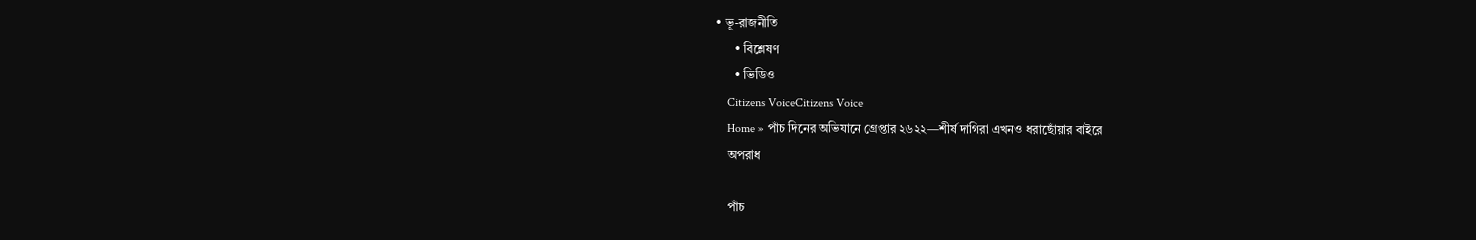• ভূ-রাজনীতি
      • বিশ্লেষণ
      • ভিডিও
    Citizens VoiceCitizens Voice
    Home » পাঁচ দিনের অভিযানে গ্রেপ্তার ২৬২২—শীর্ষ দাগিরা এখনও ধরাছোঁয়ার বাইরে
    অপরাধ

    পাঁচ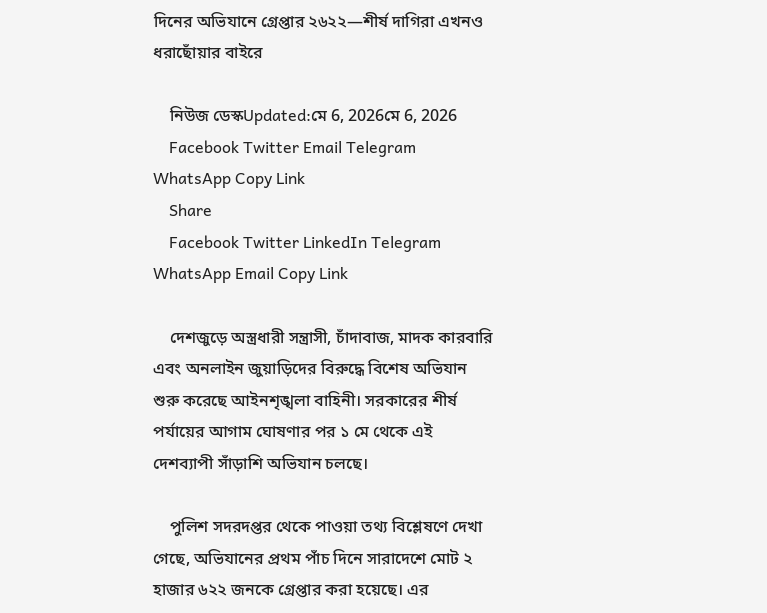দিনের অভিযানে গ্রেপ্তার ২৬২২—শীর্ষ দাগিরা এখনও ধরাছোঁয়ার বাইরে

    নিউজ ডেস্কUpdated:মে 6, 2026মে 6, 2026
    Facebook Twitter Email Telegram WhatsApp Copy Link
    Share
    Facebook Twitter LinkedIn Telegram WhatsApp Email Copy Link

    দেশজুড়ে অস্ত্রধারী সন্ত্রাসী, চাঁদাবাজ, মাদক কারবারি এবং অনলাইন জুয়াড়িদের বিরুদ্ধে বিশেষ অভিযান শুরু করেছে আইনশৃঙ্খলা বাহিনী। সরকারের শীর্ষ পর্যায়ের আগাম ঘোষণার পর ১ মে থেকে এই দেশব্যাপী সাঁড়াশি অভিযান চলছে।

    পুলিশ সদরদপ্তর থেকে পাওয়া তথ্য বিশ্লেষণে দেখা গেছে, অভিযানের প্রথম পাঁচ দিনে সারাদেশে মোট ২ হাজার ৬২২ জনকে গ্রেপ্তার করা হয়েছে। এর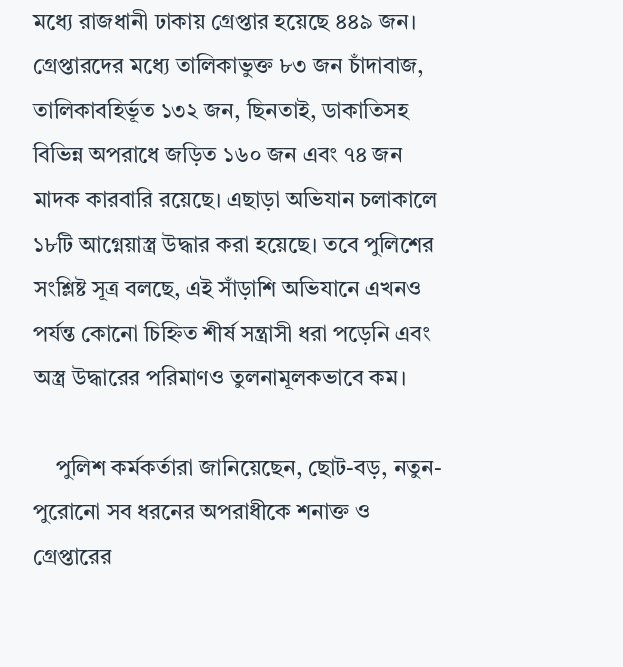মধ্যে রাজধানী ঢাকায় গ্রেপ্তার হয়েছে ৪৪৯ জন। গ্রেপ্তারদের মধ্যে তালিকাভুক্ত ৮৩ জন চাঁদাবাজ, তালিকাবহির্ভূত ১৩২ জন, ছিনতাই, ডাকাতিসহ বিভিন্ন অপরাধে জড়িত ১৬০ জন এবং ৭৪ জন মাদক কারবারি রয়েছে। এছাড়া অভিযান চলাকালে ১৮টি আগ্নেয়াস্ত্র উদ্ধার করা হয়েছে। তবে পুলিশের সংশ্লিষ্ট সূত্র বলছে, এই সাঁড়াশি অভিযানে এখনও পর্যন্ত কোনো চিহ্নিত শীর্ষ সন্ত্রাসী ধরা পড়েনি এবং অস্ত্র উদ্ধারের পরিমাণও তুলনামূলকভাবে কম।

    পুলিশ কর্মকর্তারা জানিয়েছেন, ছোট-বড়, নতুন-পুরোনো সব ধরনের অপরাধীকে শনাক্ত ও গ্রেপ্তারের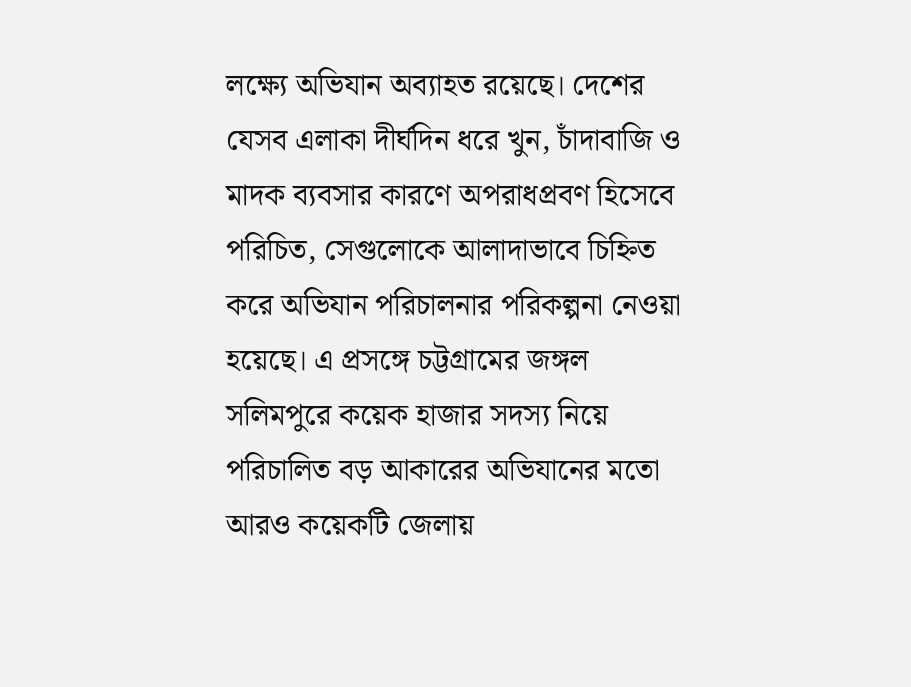লক্ষ্যে অভিযান অব্যাহত রয়েছে। দেশের যেসব এলাকা দীর্ঘদিন ধরে খুন, চাঁদাবাজি ও মাদক ব্যবসার কারণে অপরাধপ্রবণ হিসেবে পরিচিত, সেগুলোকে আলাদাভাবে চিহ্নিত করে অভিযান পরিচালনার পরিকল্পনা নেওয়া হয়েছে। এ প্রসঙ্গে চট্টগ্রামের জঙ্গল সলিমপুরে কয়েক হাজার সদস্য নিয়ে পরিচালিত বড় আকারের অভিযানের মতো আরও কয়েকটি জেলায়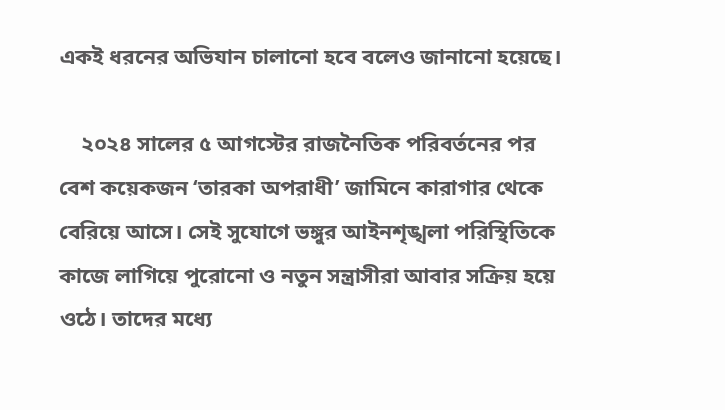একই ধরনের অভিযান চালানো হবে বলেও জানানো হয়েছে।

    ২০২৪ সালের ৫ আগস্টের রাজনৈতিক পরিবর্তনের পর বেশ কয়েকজন ‘তারকা অপরাধী’ জামিনে কারাগার থেকে বেরিয়ে আসে। সেই সুযোগে ভঙ্গুর আইনশৃঙ্খলা পরিস্থিতিকে কাজে লাগিয়ে পুরোনো ও নতুন সন্ত্রাসীরা আবার সক্রিয় হয়ে ওঠে। তাদের মধ্যে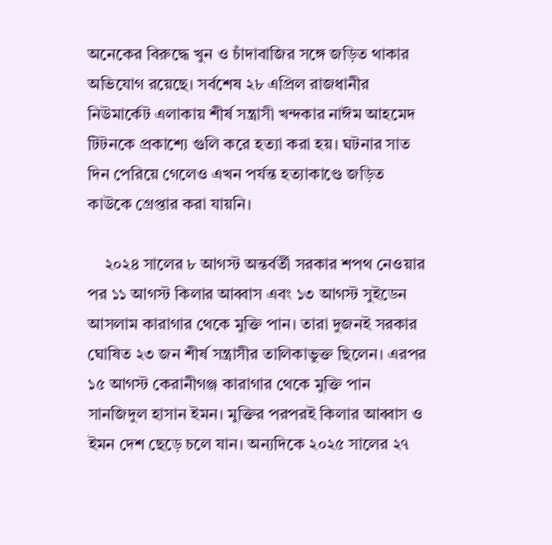অনেকের বিরুদ্ধে খুন ও চাঁদাবাজির সঙ্গে জড়িত থাকার অভিযোগ রয়েছে। সর্বশেষ ২৮ এপ্রিল রাজধানীর নিউমার্কেট এলাকায় শীর্ষ সন্ত্রাসী খন্দকার নাঈম আহমেদ টিটনকে প্রকাশ্যে গুলি করে হত্যা করা হয়। ঘটনার সাত দিন পেরিয়ে গেলেও এখন পর্যন্ত হত্যাকাণ্ডে জড়িত কাউকে গ্রেপ্তার করা যায়নি।

    ২০২৪ সালের ৮ আগস্ট অন্তর্বর্তী সরকার শপথ নেওয়ার পর ১১ আগস্ট কিলার আব্বাস এবং ১৩ আগস্ট সুইডেন আসলাম কারাগার থেকে মুক্তি পান। তারা দুজনই সরকার ঘোষিত ২৩ জন শীর্ষ সন্ত্রাসীর তালিকাভুক্ত ছিলেন। এরপর ১৫ আগস্ট কেরানীগঞ্জ কারাগার থেকে মুক্তি পান সানজিদুল হাসান ইমন। মুক্তির পরপরই কিলার আব্বাস ও ইমন দেশ ছেড়ে চলে যান। অন্যদিকে ২০২৫ সালের ২৭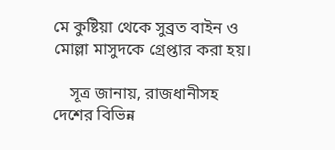মে কুষ্টিয়া থেকে সুব্রত বাইন ও মোল্লা মাসুদকে গ্রেপ্তার করা হয়।

    সূত্র জানায়, রাজধানীসহ দেশের বিভিন্ন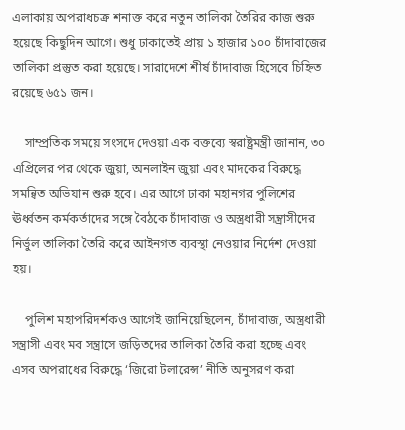এলাকায় অপরাধচক্র শনাক্ত করে নতুন তালিকা তৈরির কাজ শুরু হয়েছে কিছুদিন আগে। শুধু ঢাকাতেই প্রায় ১ হাজার ১০০ চাঁদাবাজের তালিকা প্রস্তুত করা হয়েছে। সারাদেশে শীর্ষ চাঁদাবাজ হিসেবে চিহ্নিত রয়েছে ৬৫১ জন।

    সাম্প্রতিক সময়ে সংসদে দেওয়া এক বক্তব্যে স্বরাষ্ট্রমন্ত্রী জানান, ৩০ এপ্রিলের পর থেকে জুয়া, অনলাইন জুয়া এবং মাদকের বিরুদ্ধে সমন্বিত অভিযান শুরু হবে। এর আগে ঢাকা মহানগর পুলিশের ঊর্ধ্বতন কর্মকর্তাদের সঙ্গে বৈঠকে চাঁদাবাজ ও অস্ত্রধারী সন্ত্রাসীদের নির্ভুল তালিকা তৈরি করে আইনগত ব্যবস্থা নেওয়ার নির্দেশ দেওয়া হয়।

    পুলিশ মহাপরিদর্শকও আগেই জানিয়েছিলেন, চাঁদাবাজ, অস্ত্রধারী সন্ত্রাসী এবং মব সন্ত্রাসে জড়িতদের তালিকা তৈরি করা হচ্ছে এবং এসব অপরাধের বিরুদ্ধে ‘জিরো টলারেন্স’ নীতি অনুসরণ করা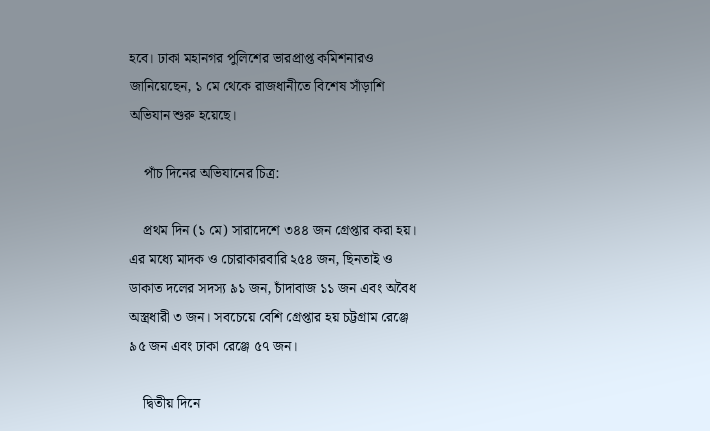হবে। ঢাকা মহানগর পুলিশের ভারপ্রাপ্ত কমিশনারও জানিয়েছেন, ১ মে থেকে রাজধানীতে বিশেষ সাঁড়াশি অভিযান শুরু হয়েছে।

    পাঁচ দিনের অভিযানের চিত্র:

    প্রথম দিন (১ মে) সারাদেশে ৩৪৪ জন গ্রেপ্তার করা হয়। এর মধ্যে মাদক ও চোরাকারবারি ২৫৪ জন, ছিনতাই ও ডাকাত দলের সদস্য ৯১ জন, চাঁদাবাজ ১১ জন এবং অবৈধ অস্ত্রধারী ৩ জন। সবচেয়ে বেশি গ্রেপ্তার হয় চট্টগ্রাম রেঞ্জে ৯৫ জন এবং ঢাকা রেঞ্জে ৫৭ জন।

    দ্বিতীয় দিনে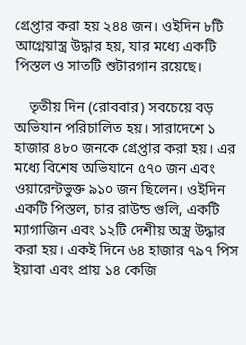গ্রেপ্তার করা হয় ২৪৪ জন। ওইদিন ৮টি আগ্নেয়াস্ত্র উদ্ধার হয়, যার মধ্যে একটি পিস্তল ও সাতটি শুটারগান রয়েছে।

    তৃতীয় দিন (রোববার) সবচেয়ে বড় অভিযান পরিচালিত হয়। সারাদেশে ১ হাজার ৪৮০ জনকে গ্রেপ্তার করা হয়। এর মধ্যে বিশেষ অভিযানে ৫৭০ জন এবং ওয়ারেন্টভুক্ত ৯১০ জন ছিলেন। ওইদিন একটি পিস্তল, চার রাউন্ড গুলি, একটি ম্যাগাজিন এবং ১২টি দেশীয় অস্ত্র উদ্ধার করা হয়। একই দিনে ৬৪ হাজার ৭৯৭ পিস ইয়াবা এবং প্রায় ১৪ কেজি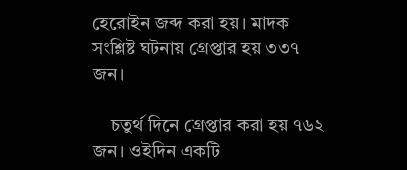হেরোইন জব্দ করা হয়। মাদক সংশ্লিষ্ট ঘটনায় গ্রেপ্তার হয় ৩৩৭ জন।

    চতুর্থ দিনে গ্রেপ্তার করা হয় ৭৬২ জন। ওইদিন একটি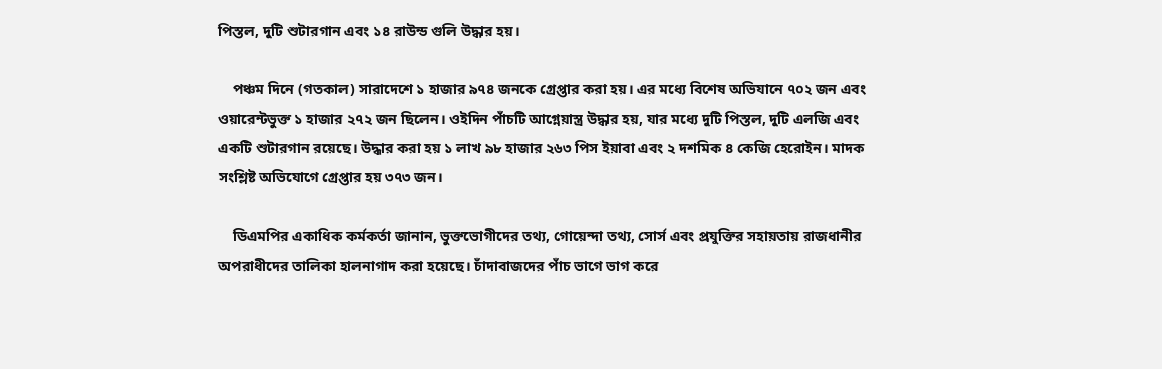পিস্তল, দুটি শুটারগান এবং ১৪ রাউন্ড গুলি উদ্ধার হয়।

    পঞ্চম দিনে (গতকাল) সারাদেশে ১ হাজার ৯৭৪ জনকে গ্রেপ্তার করা হয়। এর মধ্যে বিশেষ অভিযানে ৭০২ জন এবং ওয়ারেন্টভুক্ত ১ হাজার ২৭২ জন ছিলেন। ওইদিন পাঁচটি আগ্নেয়াস্ত্র উদ্ধার হয়, যার মধ্যে দুটি পিস্তল, দুটি এলজি এবং একটি শুটারগান রয়েছে। উদ্ধার করা হয় ১ লাখ ৯৮ হাজার ২৬৩ পিস ইয়াবা এবং ২ দশমিক ৪ কেজি হেরোইন। মাদক সংশ্লিষ্ট অভিযোগে গ্রেপ্তার হয় ৩৭৩ জন।

    ডিএমপির একাধিক কর্মকর্তা জানান, ভুক্তভোগীদের তথ্য, গোয়েন্দা তথ্য, সোর্স এবং প্রযুক্তির সহায়তায় রাজধানীর অপরাধীদের তালিকা হালনাগাদ করা হয়েছে। চাঁদাবাজদের পাঁচ ভাগে ভাগ করে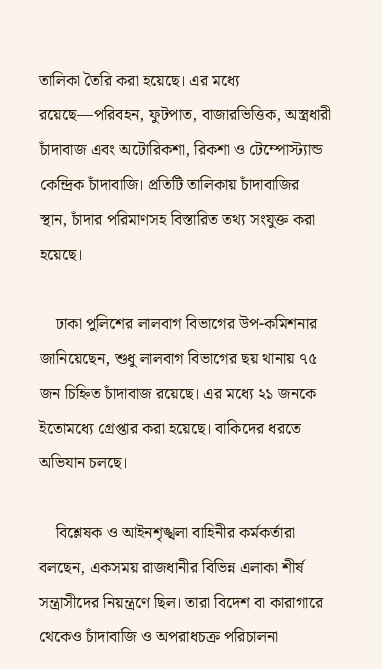তালিকা তৈরি করা হয়েছে। এর মধ্যে রয়েছে—পরিবহন, ফুটপাত, বাজারভিত্তিক, অস্ত্রধারী চাঁদাবাজ এবং অটোরিকশা, রিকশা ও টেম্পোস্ট্যান্ড কেন্দ্রিক চাঁদাবাজি। প্রতিটি তালিকায় চাঁদাবাজির স্থান, চাঁদার পরিমাণসহ বিস্তারিত তথ্য সংযুক্ত করা হয়েছে।

    ঢাকা পুলিশের লালবাগ বিভাগের উপ-কমিশনার জানিয়েছেন, শুধু লালবাগ বিভাগের ছয় থানায় ৭৫ জন চিহ্নিত চাঁদাবাজ রয়েছে। এর মধ্যে ২১ জনকে ইতোমধ্যে গ্রেপ্তার করা হয়েছে। বাকিদের ধরতে অভিযান চলছে।

    বিশ্লেষক ও আইনশৃঙ্খলা বাহিনীর কর্মকর্তারা বলছেন, একসময় রাজধানীর বিভিন্ন এলাকা শীর্ষ সন্ত্রাসীদের নিয়ন্ত্রণে ছিল। তারা বিদেশ বা কারাগারে থেকেও চাঁদাবাজি ও অপরাধচক্র পরিচালনা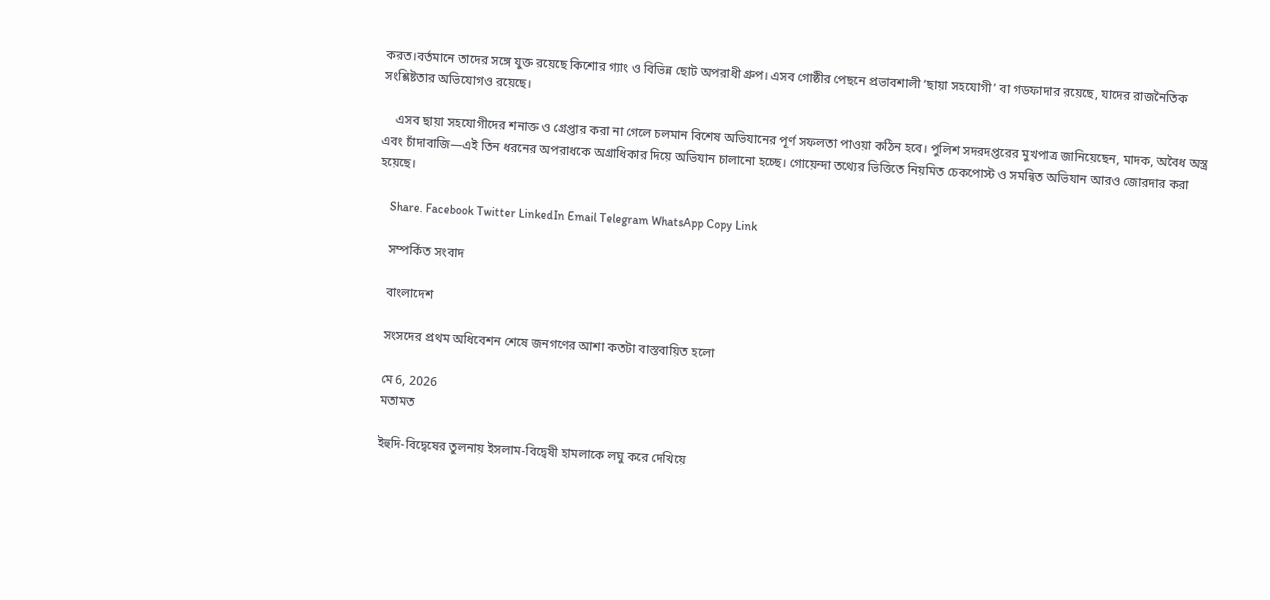করত।বর্তমানে তাদের সঙ্গে যুক্ত রয়েছে কিশোর গ্যাং ও বিভিন্ন ছোট অপরাধী গ্রুপ। এসব গোষ্ঠীর পেছনে প্রভাবশালী ‘ছায়া সহযোগী’ বা গডফাদার রয়েছে, যাদের রাজনৈতিক সংশ্লিষ্টতার অভিযোগও রয়েছে।

    এসব ছায়া সহযোগীদের শনাক্ত ও গ্রেপ্তার করা না গেলে চলমান বিশেষ অভিযানের পূর্ণ সফলতা পাওয়া কঠিন হবে। পুলিশ সদরদপ্তরের মুখপাত্র জানিয়েছেন, মাদক, অবৈধ অস্ত্র এবং চাঁদাবাজি—এই তিন ধরনের অপরাধকে অগ্রাধিকার দিয়ে অভিযান চালানো হচ্ছে। গোয়েন্দা তথ্যের ভিত্তিতে নিয়মিত চেকপোস্ট ও সমন্বিত অভিযান আরও জোরদার করা হয়েছে।

    Share. Facebook Twitter LinkedIn Email Telegram WhatsApp Copy Link

    সম্পর্কিত সংবাদ

    বাংলাদেশ

    সংসদের প্রথম অধিবেশন শেষে জনগণের আশা কতটা বাস্তবায়িত হলো

    মে 6, 2026
    মতামত

    ইহুদি-বিদ্বেষের তুলনায় ইসলাম-বিদ্বেষী হামলাকে লঘু করে দেখিয়ে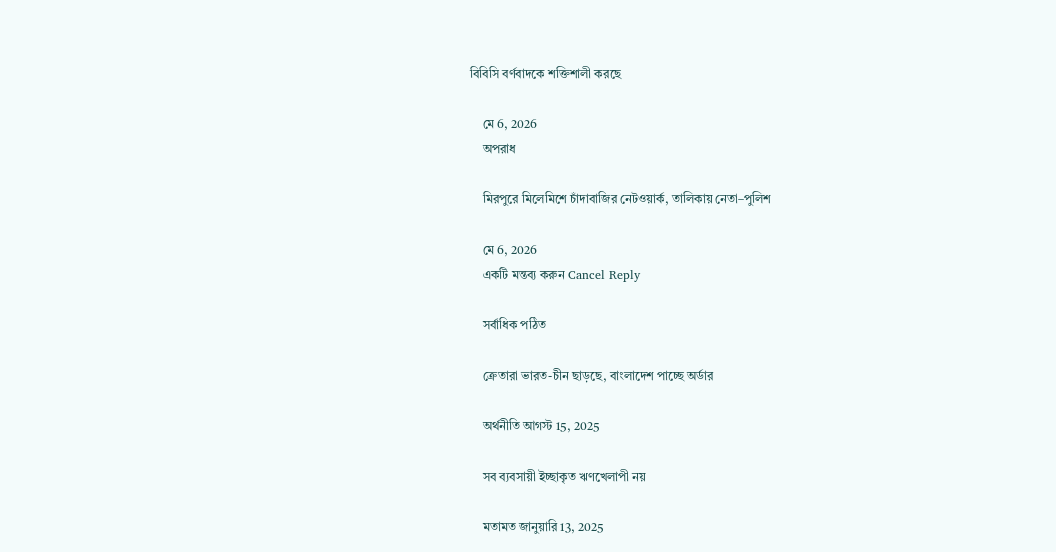বিবিসি বর্ণবাদকে শক্তিশালী করছে

    মে 6, 2026
    অপরাধ

    মিরপুরে মিলেমিশে চাঁদাবাজির নেটওয়ার্ক, তালিকায় নেতা–পুলিশ

    মে 6, 2026
    একটি মন্তব্য করুন Cancel Reply

    সর্বাধিক পঠিত

    ক্রেতারা ভারত-চীন ছাড়ছে, বাংলাদেশ পাচ্ছে অর্ডার

    অর্থনীতি আগস্ট 15, 2025

    সব ব্যবসায়ী ইচ্ছাকৃত ঋণখেলাপী নয়

    মতামত জানুয়ারি 13, 2025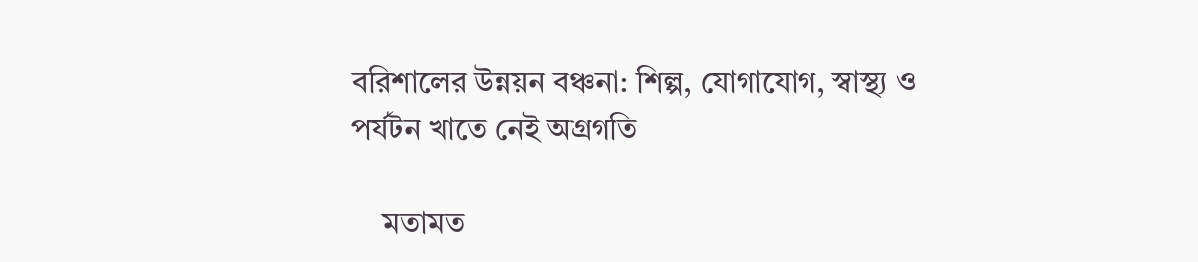বরিশালের উন্নয়ন বঞ্চনা: শিল্প, যোগাযোগ, স্বাস্থ্য ও পর্যটন খাতে নেই অগ্রগতি

    মতামত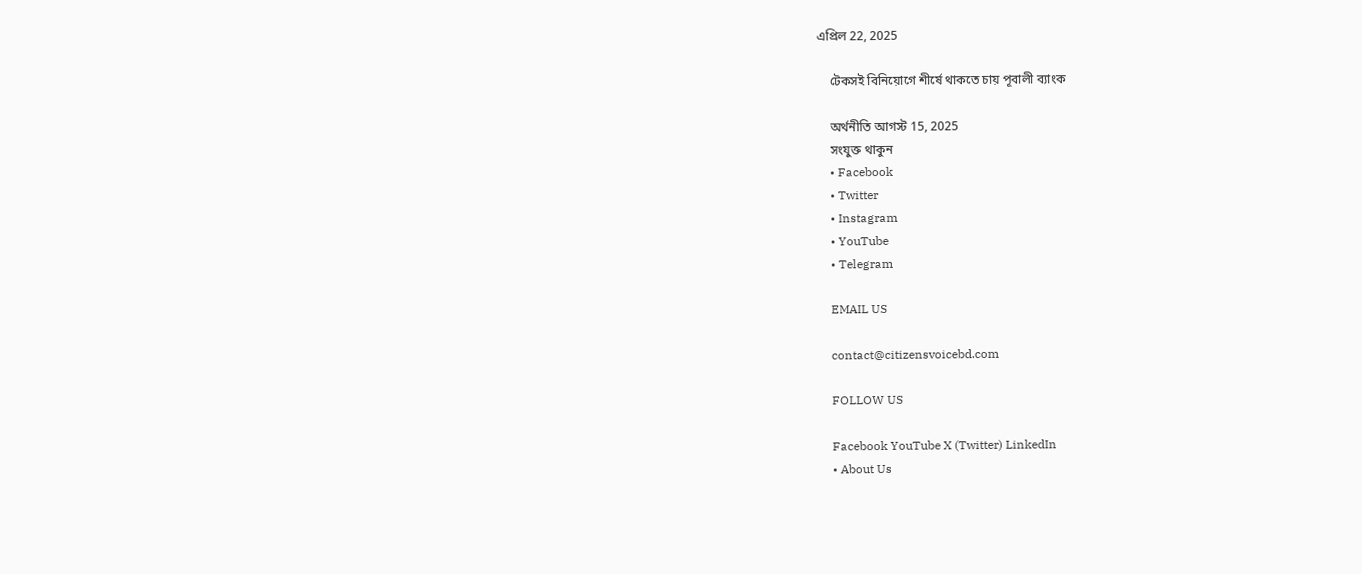এপ্রিল 22, 2025

    টেকসই বিনিয়োগে শীর্ষে থাকতে চায় পূবালী ব্যাংক

    অর্থনীতি আগস্ট 15, 2025
    সংযুক্ত থাকুন
    • Facebook
    • Twitter
    • Instagram
    • YouTube
    • Telegram

    EMAIL US

    contact@citizensvoicebd.com

    FOLLOW US

    Facebook YouTube X (Twitter) LinkedIn
    • About Us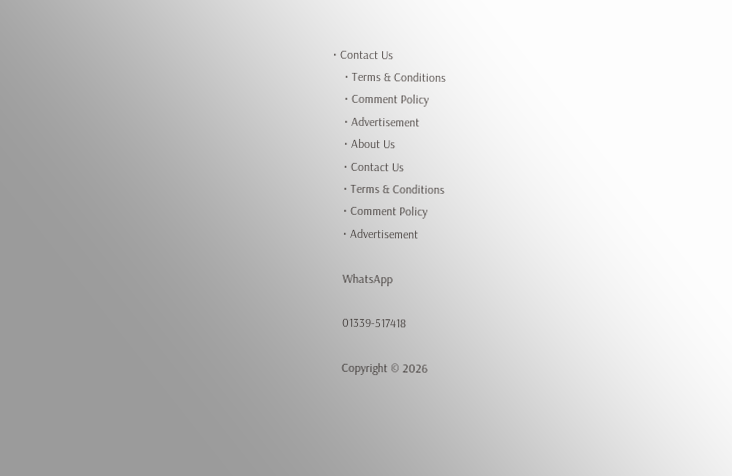• Contact Us
    • Terms & Conditions
    • Comment Policy
    • Advertisement
    • About Us
    • Contact Us
    • Terms & Conditions
    • Comment Policy
    • Advertisement

    WhatsApp

    01339-517418

    Copyright © 2026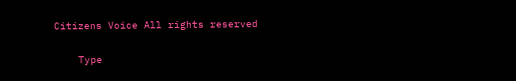Citizens Voice All rights reserved

    Type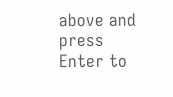above and press Enter to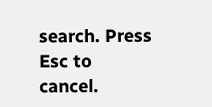search. Press Esc to cancel.